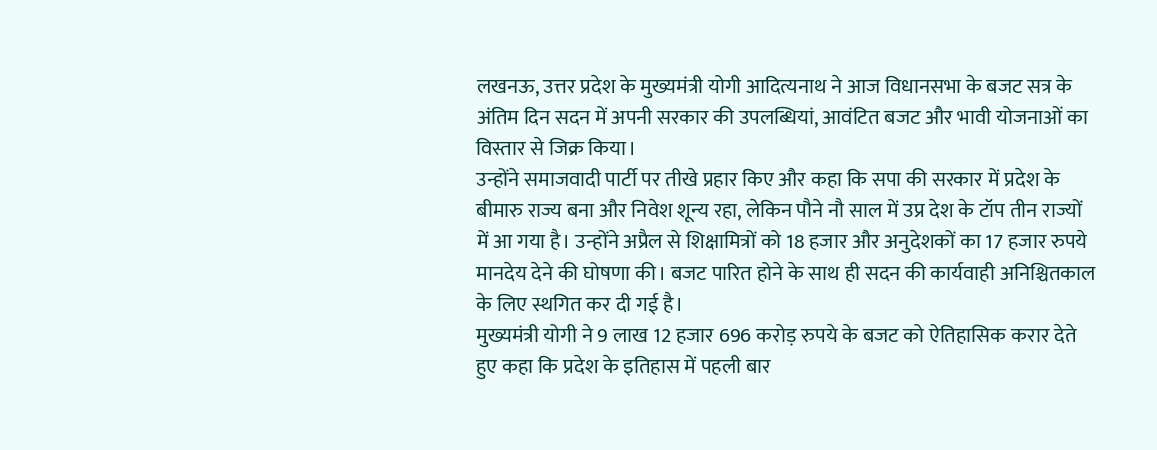लखनऊ, उत्तर प्रदेश के मुख्यमंत्री योगी आदित्यनाथ ने आज विधानसभा के बजट सत्र के अंतिम दिन सदन में अपनी सरकार की उपलब्धियां, आवंटित बजट और भावी योजनाओं का विस्तार से जिक्र किया।
उन्होंने समाजवादी पार्टी पर तीखे प्रहार किए और कहा कि सपा की सरकार में प्रदेश के बीमारु राज्य बना और निवेश शून्य रहा, लेकिन पौने नौ साल में उप्र देश के टॉप तीन राज्यों में आ गया है। उन्होंने अप्रैल से शिक्षामित्रों को 18 हजार और अनुदेशकों का 17 हजार रुपये मानदेय देने की घोषणा की। बजट पारित होने के साथ ही सदन की कार्यवाही अनिश्चितकाल के लिए स्थगित कर दी गई है।
मुख्यमंत्री योगी ने 9 लाख 12 हजार 696 करोड़ रुपये के बजट को ऐतिहासिक करार देते हुए कहा कि प्रदेश के इतिहास में पहली बार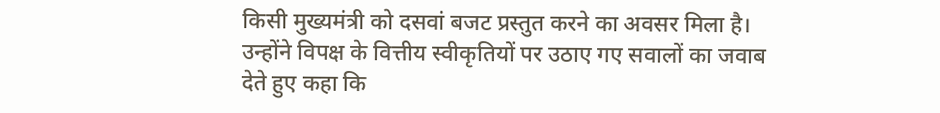किसी मुख्यमंत्री को दसवां बजट प्रस्तुत करने का अवसर मिला है। उन्होंने विपक्ष के वित्तीय स्वीकृतियों पर उठाए गए सवालों का जवाब देते हुए कहा कि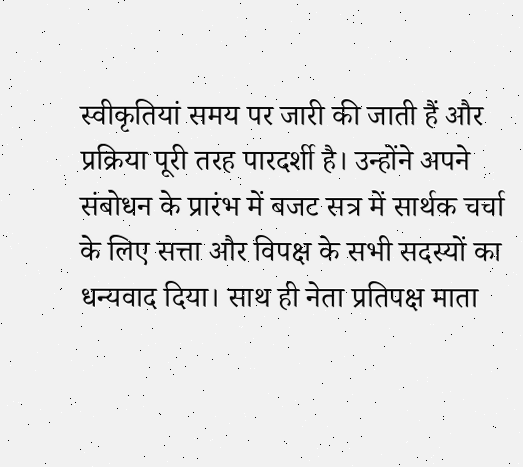स्वीकृतियां समय पर जारी की जाती हैं और प्रक्रिया पूरी तरह पारदर्शी है। उन्होंने अपने संबोधन के प्रारंभ में बजट सत्र में सार्थक चर्चा के लिए सत्ता और विपक्ष के सभी सदस्यों का धन्यवाद दिया। साथ ही नेता प्रतिपक्ष माता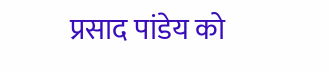प्रसाद पांडेय को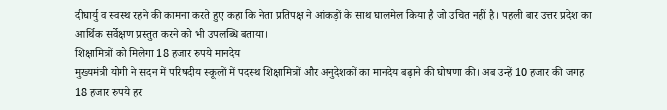दीघार्यु व स्वस्थ रहने की कामना करते हुए कहा कि नेता प्रतिपक्ष ने आंकड़ों के साथ घालमेल किया है जो उचित नहीं है। पहली बार उत्तर प्रदेश का आर्थिक सर्वेक्षण प्रस्तुत करने को भी उपलब्धि बताया।
शिक्षामित्रों को मिलेगा 18 हजार रुपये मानदेय
मुख्यमंत्री योगी ने सदन में परिषदीय स्कूलों में पदस्थ शिक्षामित्रों और अनुदेशकों का मानदेय बढ़ाने की घोषणा की। अब उन्हें 10 हजार की जगह 18 हजार रुपये हर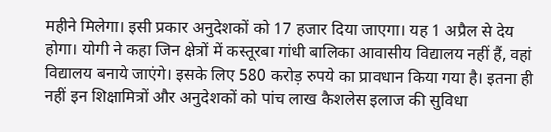महीने मिलेगा। इसी प्रकार अनुदेशकों को 17 हजार दिया जाएगा। यह 1 अप्रैल से देय होगा। योगी ने कहा जिन क्षेत्रों में कस्तूरबा गांधी बालिका आवासीय विद्यालय नहीं हैं, वहां विद्यालय बनाये जाएंगे। इसके लिए 580 करोड़ रुपये का प्रावधान किया गया है। इतना ही नहीं इन शिक्षामित्रों और अनुदेशकों को पांच लाख कैशलेस इलाज की सुविधा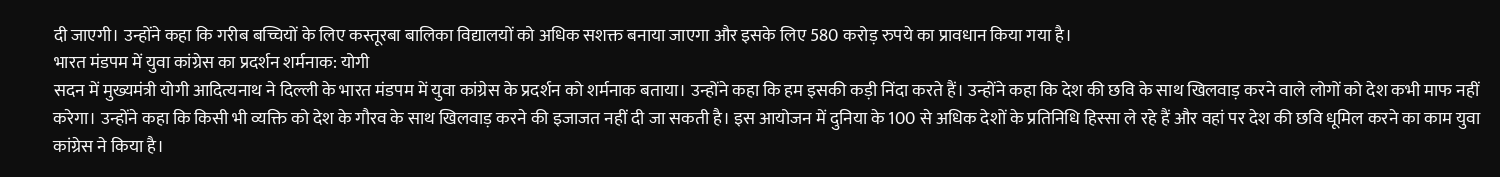दी जाएगी। उन्होंने कहा कि गरीब बच्चियों के लिए कस्तूरबा बालिका विद्यालयों को अधिक सशक्त बनाया जाएगा और इसके लिए 580 करोड़ रुपये का प्रावधान किया गया है।
भारत मंडपम में युवा कांग्रेस का प्रदर्शन शर्मनाक: योगी
सदन में मुख्यमंत्री योगी आदित्यनाथ ने दिल्ली के भारत मंडपम में युवा कांग्रेस के प्रदर्शन को शर्मनाक बताया। उन्होंने कहा कि हम इसकी कड़ी निंदा करते हैं। उन्होंने कहा कि देश की छवि के साथ खिलवाड़ करने वाले लोगों को देश कभी माफ नहीं करेगा। उन्होंने कहा कि किसी भी व्यक्ति को देश के गौरव के साथ खिलवाड़ करने की इजाजत नहीं दी जा सकती है। इस आयोजन में दुनिया के 100 से अधिक देशों के प्रतिनिधि हिस्सा ले रहे हैं और वहां पर देश की छवि धूमिल करने का काम युवा कांग्रेस ने किया है।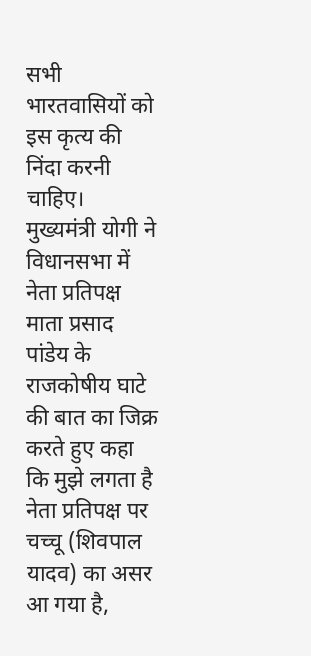सभी भारतवासियों को इस कृत्य की निंदा करनी चाहिए।
मुख्यमंत्री योगी ने विधानसभा में नेता प्रतिपक्ष माता प्रसाद पांडेय के राजकोषीय घाटे की बात का जिक्र करते हुए कहा कि मुझे लगता है नेता प्रतिपक्ष पर चच्चू (शिवपाल यादव) का असर आ गया है,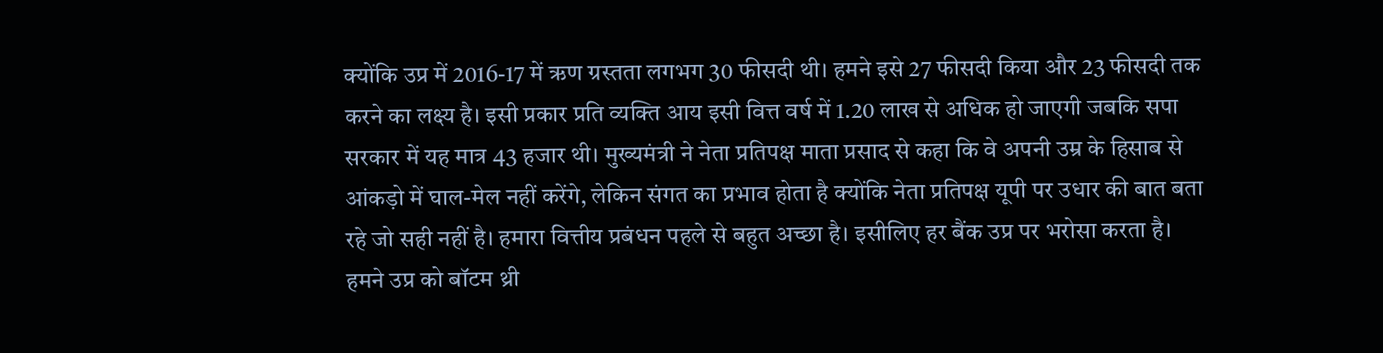क्योंकि उप्र में 2016-17 में ऋण ग्रस्तता लगभग 30 फीसदी थी। हमने इसे 27 फीसदी किया और 23 फीसदी तक करने का लक्ष्य है। इसी प्रकार प्रति व्यक्ति आय इसी वित्त वर्ष में 1.20 लाख से अधिक हो जाएगी जबकि सपा सरकार में यह मात्र 43 हजार थी। मुख्यमंत्री ने नेता प्रतिपक्ष माता प्रसाद से कहा कि वे अपनी उम्र के हिसाब से आंकड़ो में घाल-मेल नहीं करेंगे, लेकिन संगत का प्रभाव होता है क्योंकि नेता प्रतिपक्ष यूपी पर उधार की बात बता रहे जो सही नहीं है। हमारा वित्तीय प्रबंधन पहले से बहुत अच्छा है। इसीलिए हर बैंक उप्र पर भरोसा करता है।
हमने उप्र को बॉटम थ्री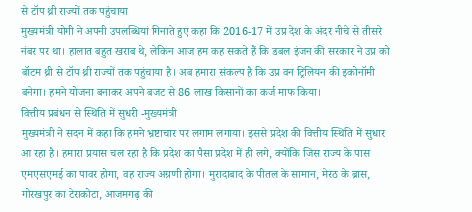से टॉप थ्री राज्यों तक पहुंचाया
मुख्यमंत्री योगी ने अपनी उपलब्धियां गिनाते हुए कहा कि 2016-17 में उप्र देश के अंदर नीचे से तीसरे नंबर पर था। हालात बहुत खराब थे, लेकिन आज हम कह सकते हैं कि डबल इंजन की सरकार ने उप्र को बॉटम थ्री से टॉप थ्री राज्यों तक पहुंचाया है। अब हमारा संकल्प है कि उप्र वन ट्रिलियन की इकोनॉमी बनेगा। हमने योजना बनाकर अपने बजट से 86 लाख किसानों का कर्ज माफ किया।
वित्तीय प्रबंधन से स्थिति में सुधरी -मुख्यमंत्री
मुख्यमंत्री ने सदन में कहा कि हमने भ्रष्टाचार पर लगाम लगाया। इससे प्रदेश की वित्तीय स्थिति में सुधार आ रहा है। हमारा प्रयास चल रहा है कि प्रदेश का पैसा प्रदेश में ही लगे, क्योंकि जिस राज्य के पास एमएसएमई का पावर होगा, वह राज्य अग्रणी होगा। मुरादाबाद के पीतल के सामान, मेरठ के ब्रास, गोरखपुर का टेराकोटा, आजमगढ़ की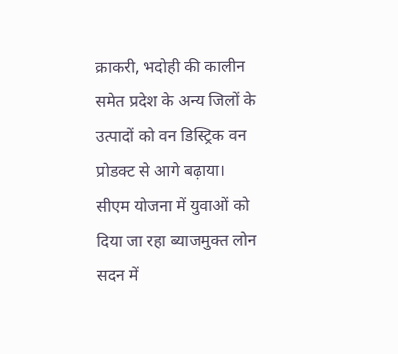क्राकरी, भदोही की कालीन समेत प्रदेश के अन्य जिलों के उत्पादों को वन डिस्ट्रिक वन प्रोडक्ट से आगे बढ़ाया।
सीएम योजना में युवाओं को दिया जा रहा ब्याजमुक्त लोन
सदन में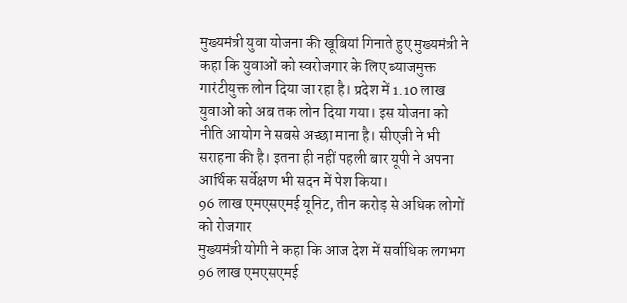मुख्यमंत्री युवा योजना की खूबियां गिनाते हुए मुख्यमंत्री ने कहा कि युवाओं को स्वरोजगार के लिए ब्याजमुक्त गारंटीयुक्त लोन दिया जा रहा है। प्रदेश में 1.10 लाख युवाओं को अब तक लोन दिया गया। इस योजना को नीति आयोग ने सबसे अच्छा माना है। सीएजी ने भी सराहना की है। इतना ही नहीं पहली बार यूपी ने अपना आर्थिक सर्वेक्षण भी सदन में पेश किया।
96 लाख एमएसएमई यूनिट, तीन करोड़ से अधिक लोगों को रोजगार
मुख्यमंत्री योगी ने कहा कि आज देश में सर्वाधिक लगभग 96 लाख एमएसएमई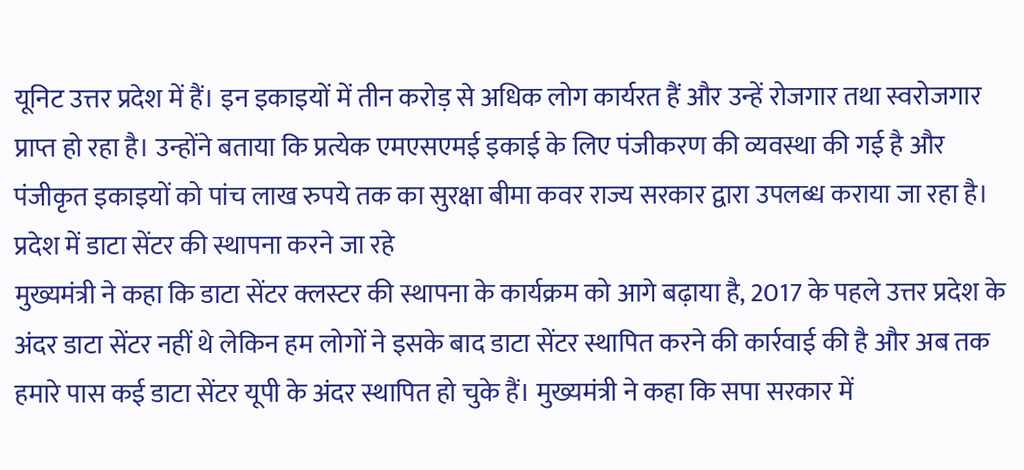यूनिट उत्तर प्रदेश में हैं। इन इकाइयों में तीन करोड़ से अधिक लोग कार्यरत हैं और उन्हें रोजगार तथा स्वरोजगार प्राप्त हो रहा है। उन्होंने बताया कि प्रत्येक एमएसएमई इकाई के लिए पंजीकरण की व्यवस्था की गई है और पंजीकृत इकाइयों को पांच लाख रुपये तक का सुरक्षा बीमा कवर राज्य सरकार द्वारा उपलब्ध कराया जा रहा है।
प्रदेश में डाटा सेंटर की स्थापना करने जा रहे
मुख्यमंत्री ने कहा कि डाटा सेंटर क्लस्टर की स्थापना के कार्यक्रम को आगे बढ़ाया है, 2017 के पहले उत्तर प्रदेश के अंदर डाटा सेंटर नहीं थे लेकिन हम लोगों ने इसके बाद डाटा सेंटर स्थापित करने की कार्रवाई की है और अब तक हमारे पास कई डाटा सेंटर यूपी के अंदर स्थापित हो चुके हैं। मुख्यमंत्री ने कहा कि सपा सरकार में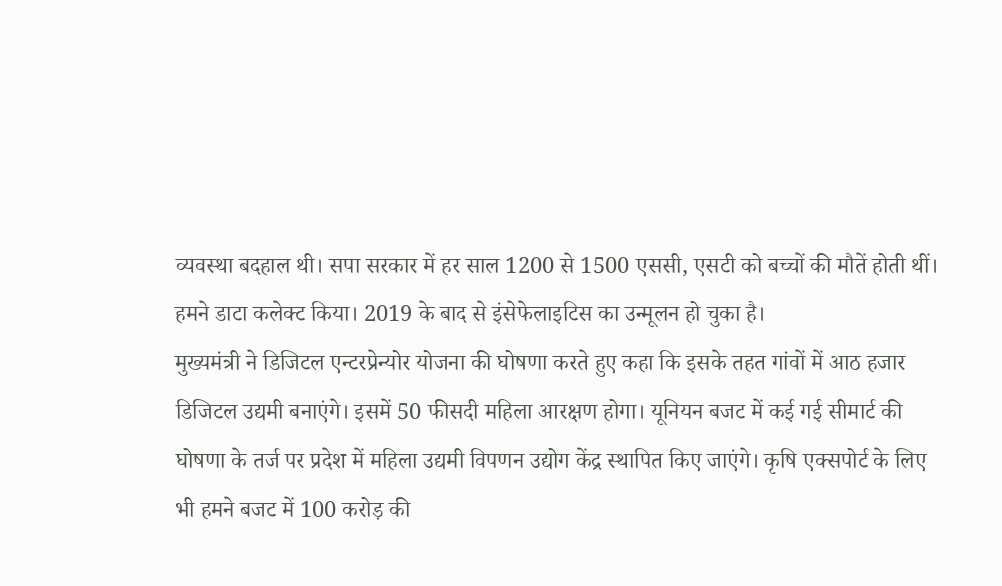व्यवस्था बदहाल थी। सपा सरकार में हर साल 1200 से 1500 एससी, एसटी को बच्चों की मौतें होती थीं। हमने डाटा कलेक्ट किया। 2019 के बाद से इंसेफेलाइटिस का उन्मूलन हो चुका है।
मुख्यमंत्री ने डिजिटल एन्टरप्रेन्योर योजना की घोषणा करते हुए कहा कि इसके तहत गांवों में आठ हजार डिजिटल उद्यमी बनाएंगे। इसमें 50 फीसदी महिला आरक्षण होगा। यूनियन बजट में कई गई सीमार्ट की घोषणा के तर्ज पर प्रदेश में महिला उद्यमी विपणन उद्योग केंद्र स्थापित किए जाएंगे। कृषि एक्सपोर्ट के लिए भी हमने बजट में 100 करोड़ की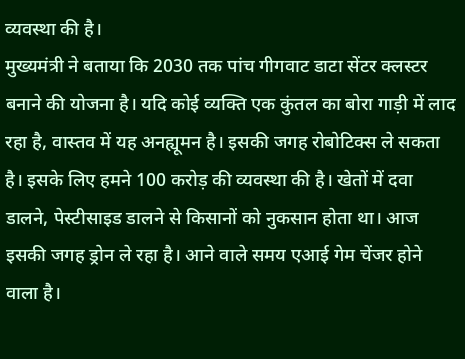व्यवस्था की है।
मुख्यमंत्री ने बताया कि 2030 तक पांच गीगवाट डाटा सेंटर क्लस्टर बनाने की योजना है। यदि कोई व्यक्ति एक कुंतल का बोरा गाड़ी में लाद रहा है, वास्तव में यह अनह्यूमन है। इसकी जगह रोबोटिक्स ले सकता है। इसके लिए हमने 100 करोड़ की व्यवस्था की है। खेतों में दवा डालने, पेस्टीसाइड डालने से किसानों को नुकसान होता था। आज इसकी जगह ड्रोन ले रहा है। आने वाले समय एआई गेम चेंजर होने वाला है।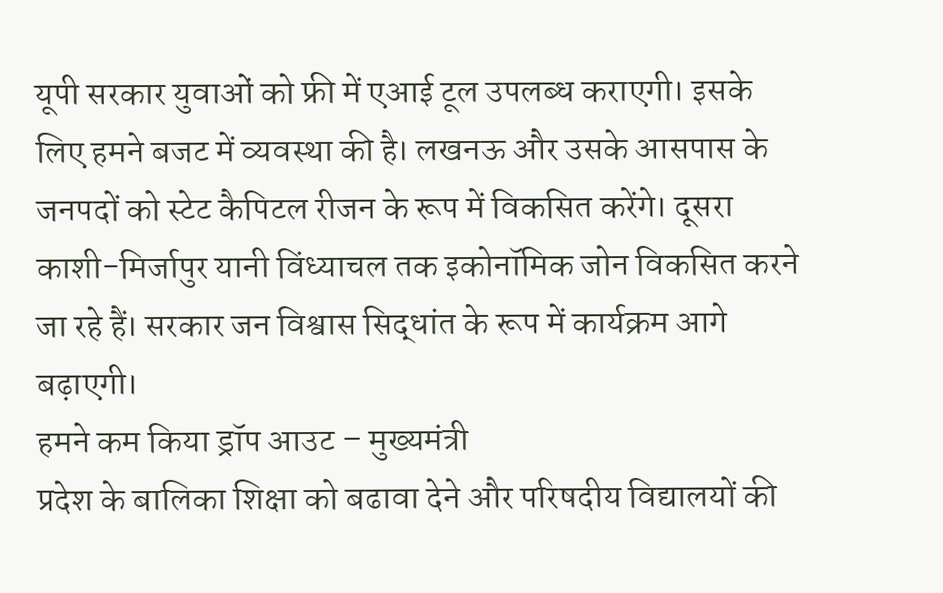यूपी सरकार युवाओं को फ्री में एआई टूल उपलब्ध कराएगी। इसके लिए हमने बजट में व्यवस्था की है। लखनऊ और उसके आसपास के जनपदों को स्टेट कैपिटल रीजन के रूप में विकसित करेंगे। दूसरा काशी-मिर्जापुर यानी विंध्याचल तक इकोनॉमिक जोन विकसित करने जा रहे हैं। सरकार जन विश्वास सिद्धांत के रूप में कार्यक्रम आगे बढ़ाएगी।
हमने कम किया ड्रॉप आउट – मुख्यमंत्री
प्रदेश के बालिका शिक्षा को बढावा देने और परिषदीय विद्यालयों की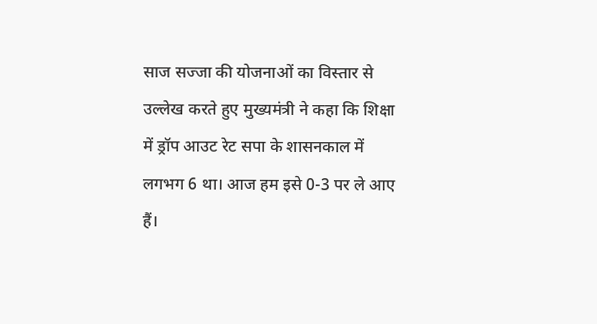साज सज्जा की योजनाओं का विस्तार से उल्लेख करते हुए मुख्यमंत्री ने कहा कि शिक्षा में ड्रॉप आउट रेट सपा के शासनकाल में लगभग 6 था। आज हम इसे 0-3 पर ले आए हैं।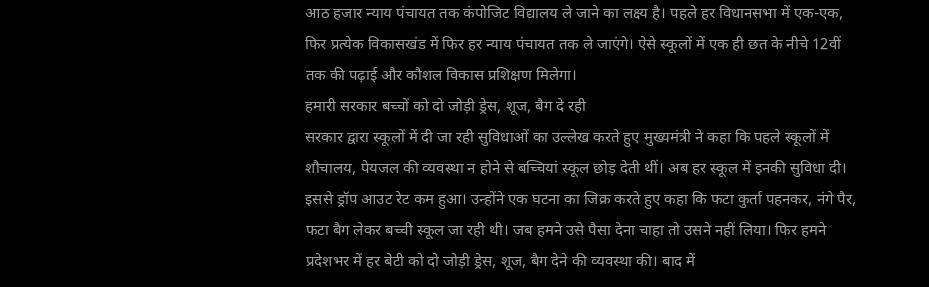आठ हजार न्याय पंचायत तक कंपोजिट विद्यालय ले जाने का लक्ष्य है। पहले हर विधानसभा में एक-एक, फिर प्रत्येक विकासखंड में फिर हर न्याय पंचायत तक ले जाएंगे। ऐसे स्कूलों में एक ही छत के नीचे 12वीं तक की पढ़ाई और कौशल विकास प्रशिक्षण मिलेगा।
हमारी सरकार बच्चों को दो जोड़ी ड्रेस, शूज, बैग दे रही
सरकार द्वारा स्कूलों में दी जा रही सुविधाओं का उल्लेख करते हुए मुख्यमंत्री ने कहा कि पहले स्कूलों में शौचालय, पेयजल की व्यवस्था न होने से बच्चियां स्कूल छोड़ देती थीं। अब हर स्कूल में इनकी सुविधा दी। इससे ड्रॉप आउट रेट कम हुआ। उन्होंने एक घटना का जिक्र करते हुए कहा कि फटा कुर्ता पहनकर, नंगे पैर, फटा बैग लेकर बच्ची स्कूल जा रही थी। जब हमने उसे पैसा देना चाहा तो उसने नहीं लिया। फिर हमने प्रदेशभर में हर बेटी को दो जोड़ी ड्रेस, शूज, बैग देने की व्यवस्था की। बाद में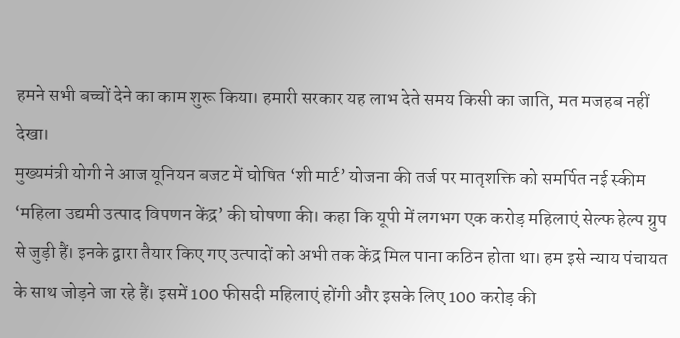हमने सभी बच्चों देने का काम शुरू किया। हमारी सरकार यह लाभ देते समय किसी का जाति, मत मजहब नहीं देखा।
मुख्यमंत्री योगी ने आज यूनियन बजट में घोषित ‘शी मार्ट’ योजना की तर्ज पर मातृशक्ति को समर्पित नई स्कीम ‘महिला उद्यमी उत्पाद विपणन केंद्र’ की घोषणा की। कहा कि यूपी में लगभग एक करोड़ महिलाएं सेल्फ हेल्प ग्रुप से जुड़ी हैं। इनके द्वारा तैयार किए गए उत्पादों को अभी तक केंद्र मिल पाना कठिन होता था। हम इसे न्याय पंचायत के साथ जोड़ने जा रहे हैं। इसमें 100 फीसदी महिलाएं होंगी और इसके लिए 100 करोड़ की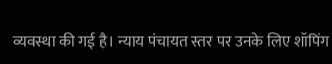व्यवस्था की गई है। न्याय पंचायत स्तर पर उनके लिए शॉपिंग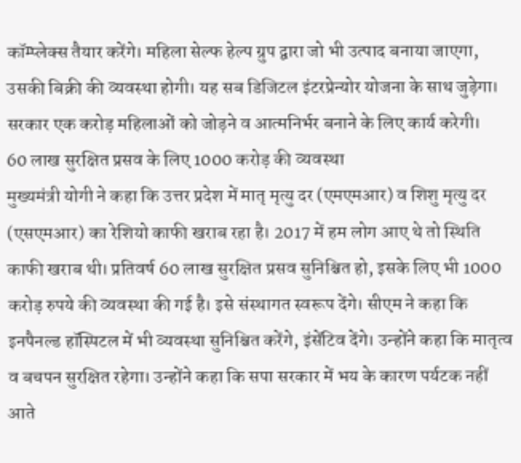कॉम्प्लेक्स तैयार करेंगे। महिला सेल्फ हेल्प ग्रुप द्वारा जो भी उत्पाद बनाया जाएगा, उसकी बिक्री की व्यवस्था होगी। यह सब डिजिटल इंटरप्रेन्योर योजना के साथ जुड़ेगा। सरकार एक करोड़ महिलाओं को जोड़ने व आत्मनिर्भर बनाने के लिए कार्य करेगी।
60 लाख सुरक्षित प्रसव के लिए 1000 करोड़ की व्यवस्था
मुख्यमंत्री योगी ने कहा कि उत्तर प्रदेश में मातृ मृत्यु दर (एमएमआर) व शिशु मृत्यु दर (एसएमआर) का रेशियो काफी खराब रहा है। 2017 में हम लोग आए थे तो स्थिति काफी खराब थी। प्रतिवर्ष 60 लाख सुरक्षित प्रसव सुनिश्चित हो, इसके लिए भी 1000 करोड़ रुपये की व्यवस्था की गई है। इसे संस्थागत स्वरूप देंगे। सीएम ने कहा कि इनपैनल्ड हॉस्पिटल में भी व्यवस्था सुनिश्चित करेंगे, इंसेंटिव देंगे। उन्होंने कहा कि मातृत्व व बचपन सुरक्षित रहेगा। उन्होंने कहा कि सपा सरकार में भय के कारण पर्यटक नहीं आते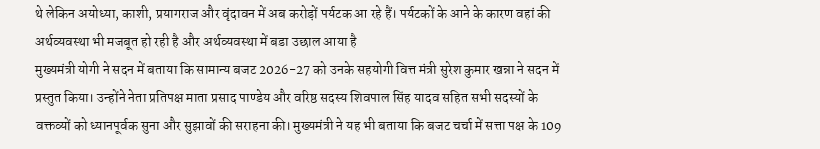थे लेकिन अयोध्या, काशी, प्रयागराज और वृंदावन में अब करोड़ों पर्यटक आ रहे हैं। पर्यटकों के आने के कारण वहां की अर्थव्यवस्था भी मजबूत हो रही है और अर्थव्यवस्था में बडा उछाल आया है
मुख्यमंत्री योगी ने सदन में बताया कि सामान्य बजट 2026-27 को उनके सहयोगी वित्त मंत्री सुरेश कुमार खन्ना ने सदन में प्रस्तुत किया। उन्होंने नेता प्रतिपक्ष माता प्रसाद पाण्डेय और वरिष्ठ सदस्य शिवपाल सिंह यादव सहित सभी सदस्यों के वक्तव्यों को ध्यानपूर्वक सुना और सुझावों की सराहना की। मुख्यमंत्री ने यह भी बताया कि बजट चर्चा में सत्ता पक्ष के 109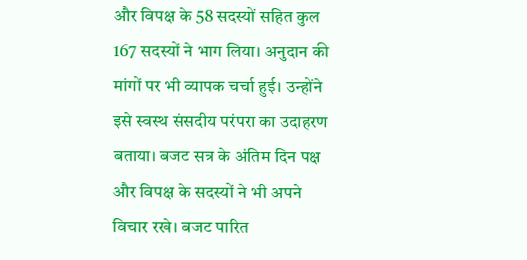और विपक्ष के 58 सदस्यों सहित कुल 167 सदस्यों ने भाग लिया। अनुदान की मांगों पर भी व्यापक चर्चा हुई। उन्होंने इसे स्वस्थ संसदीय परंपरा का उदाहरण बताया। बजट सत्र के अंतिम दिन पक्ष और विपक्ष के सदस्यों ने भी अपने विचार रखे। बजट पारित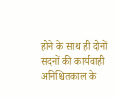होने के साथ ही दोनों सदनों की कार्यवाही अनिश्चितकाल के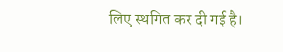लिए स्थगित कर दी गई है।